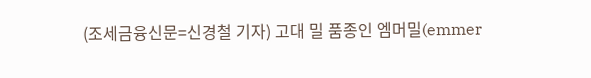(조세금융신문=신경철 기자) 고대 밀 품종인 엠머밀(emmer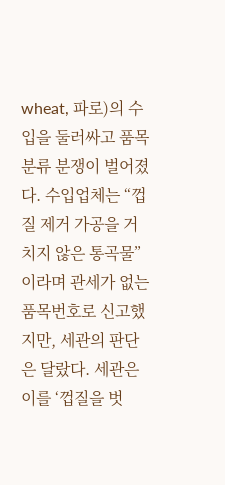wheat, 파로)의 수입을 둘러싸고 품목분류 분쟁이 벌어졌다. 수입업체는 “껍질 제거 가공을 거치지 않은 통곡물”이라며 관세가 없는 품목번호로 신고했지만, 세관의 판단은 달랐다. 세관은 이를 ‘껍질을 벗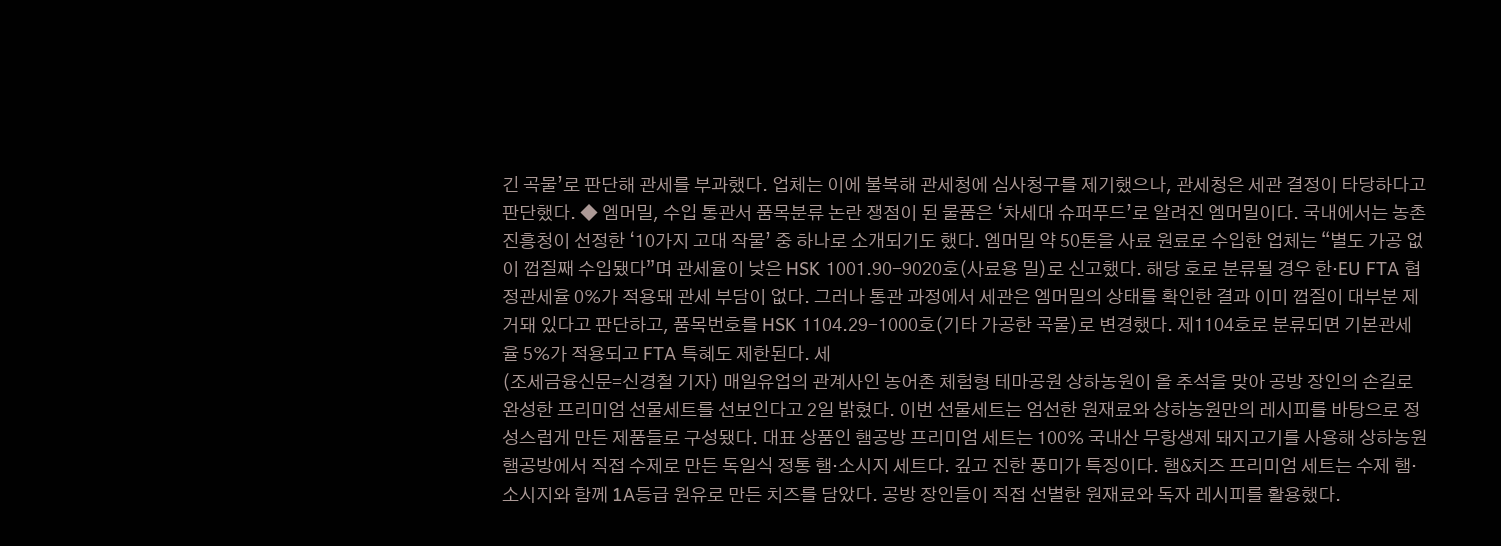긴 곡물’로 판단해 관세를 부과했다. 업체는 이에 불복해 관세청에 심사청구를 제기했으나, 관세청은 세관 결정이 타당하다고 판단했다. ◆ 엠머밀, 수입 통관서 품목분류 논란 쟁점이 된 물품은 ‘차세대 슈퍼푸드’로 알려진 엠머밀이다. 국내에서는 농촌진흥청이 선정한 ‘10가지 고대 작물’ 중 하나로 소개되기도 했다. 엠머밀 약 50톤을 사료 원료로 수입한 업체는 “별도 가공 없이 껍질째 수입됐다”며 관세율이 낮은 HSK 1001.90-9020호(사료용 밀)로 신고했다. 해당 호로 분류될 경우 한·EU FTA 협정관세율 0%가 적용돼 관세 부담이 없다. 그러나 통관 과정에서 세관은 엠머밀의 상태를 확인한 결과 이미 껍질이 대부분 제거돼 있다고 판단하고, 품목번호를 HSK 1104.29-1000호(기타 가공한 곡물)로 변경했다. 제1104호로 분류되면 기본관세율 5%가 적용되고 FTA 특혜도 제한된다. 세
(조세금융신문=신경철 기자) 매일유업의 관계사인 농어촌 체험형 테마공원 상하농원이 올 추석을 맞아 공방 장인의 손길로 완성한 프리미엄 선물세트를 선보인다고 2일 밝혔다. 이번 선물세트는 엄선한 원재료와 상하농원만의 레시피를 바탕으로 정성스럽게 만든 제품들로 구성됐다. 대표 상품인 햄공방 프리미엄 세트는 100% 국내산 무항생제 돼지고기를 사용해 상하농원 햄공방에서 직접 수제로 만든 독일식 정통 햄·소시지 세트다. 깊고 진한 풍미가 특징이다. 햄&치즈 프리미엄 세트는 수제 햄·소시지와 함께 1A등급 원유로 만든 치즈를 담았다. 공방 장인들이 직접 선별한 원재료와 독자 레시피를 활용했다.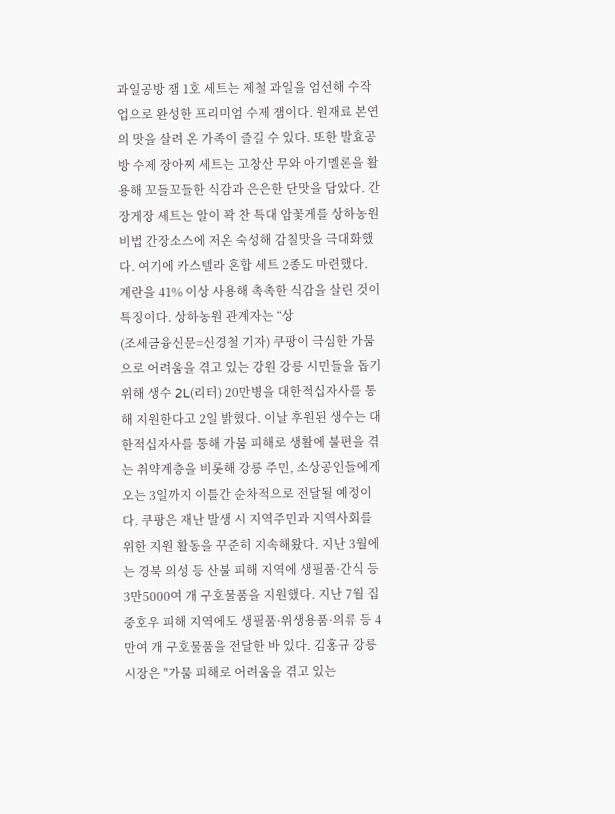과일공방 잼 1호 세트는 제철 과일을 엄선해 수작업으로 완성한 프리미엄 수제 잼이다. 원재료 본연의 맛을 살려 온 가족이 즐길 수 있다. 또한 발효공방 수제 장아찌 세트는 고창산 무와 아기멜론을 활용해 꼬들꼬들한 식감과 은은한 단맛을 담았다. 간장게장 세트는 알이 꽉 찬 특대 암꽃게를 상하농원 비법 간장소스에 저온 숙성해 감칠맛을 극대화했다. 여기에 카스텔라 혼합 세트 2종도 마련했다. 계란을 41% 이상 사용해 촉촉한 식감을 살린 것이 특징이다. 상하농원 관계자는 “상
(조세금융신문=신경철 기자) 쿠팡이 극심한 가뭄으로 어려움을 겪고 있는 강원 강릉 시민들을 돕기 위해 생수 2L(리터) 20만병을 대한적십자사를 통해 지원한다고 2일 밝혔다. 이날 후원된 생수는 대한적십자사를 통해 가뭄 피해로 생활에 불편을 겪는 취약계층을 비롯해 강릉 주민, 소상공인들에게 오는 3일까지 이틀간 순차적으로 전달될 예정이다. 쿠팡은 재난 발생 시 지역주민과 지역사회를 위한 지원 활동을 꾸준히 지속해왔다. 지난 3월에는 경북 의성 등 산불 피해 지역에 생필품·간식 등 3만5000여 개 구호물품을 지원했다. 지난 7월 집중호우 피해 지역에도 생필품·위생용품·의류 등 4만여 개 구호물품을 전달한 바 있다. 김홍규 강릉시장은 "가뭄 피해로 어려움을 겪고 있는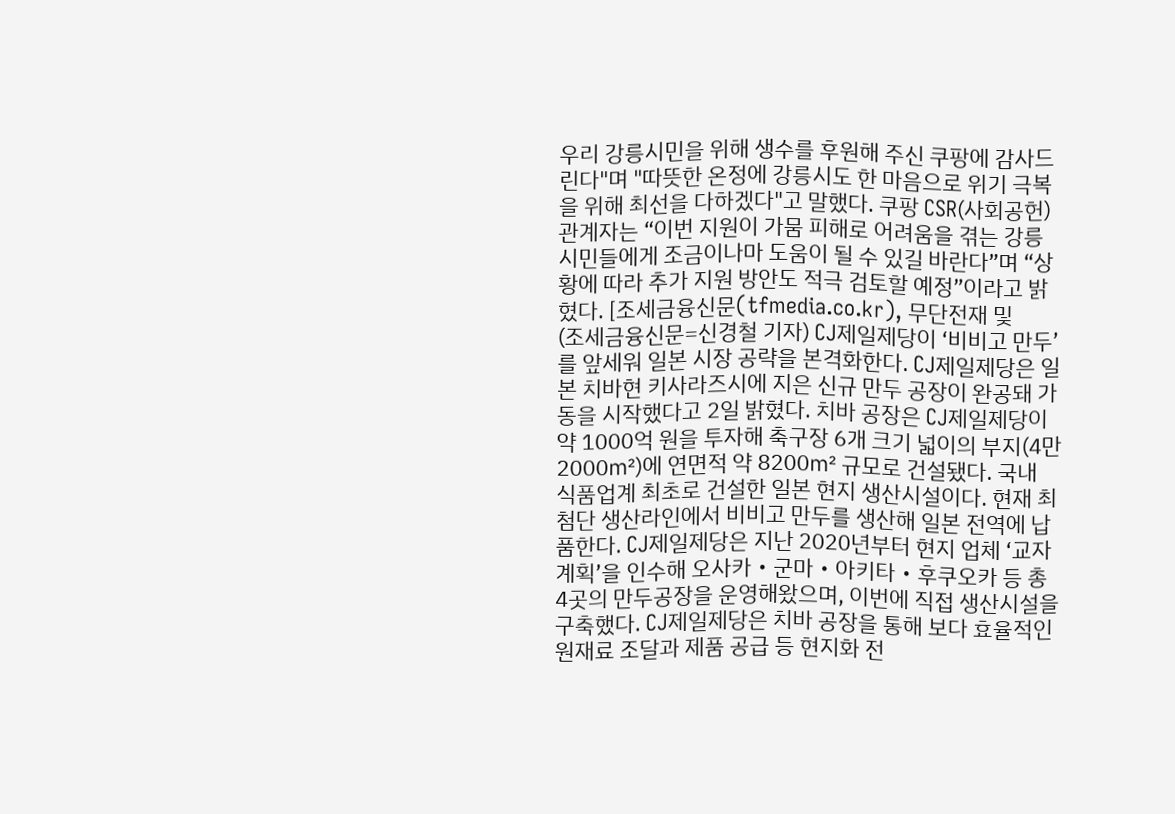우리 강릉시민을 위해 생수를 후원해 주신 쿠팡에 감사드린다"며 "따뜻한 온정에 강릉시도 한 마음으로 위기 극복을 위해 최선을 다하겠다"고 말했다. 쿠팡 CSR(사회공헌) 관계자는 “이번 지원이 가뭄 피해로 어려움을 겪는 강릉 시민들에게 조금이나마 도움이 될 수 있길 바란다”며 “상황에 따라 추가 지원 방안도 적극 검토할 예정”이라고 밝혔다. [조세금융신문(tfmedia.co.kr), 무단전재 및
(조세금융신문=신경철 기자) CJ제일제당이 ‘비비고 만두’를 앞세워 일본 시장 공략을 본격화한다. CJ제일제당은 일본 치바현 키사라즈시에 지은 신규 만두 공장이 완공돼 가동을 시작했다고 2일 밝혔다. 치바 공장은 CJ제일제당이 약 1000억 원을 투자해 축구장 6개 크기 넓이의 부지(4만 2000㎡)에 연면적 약 8200㎡ 규모로 건설됐다. 국내 식품업계 최초로 건설한 일본 현지 생산시설이다. 현재 최첨단 생산라인에서 비비고 만두를 생산해 일본 전역에 납품한다. CJ제일제당은 지난 2020년부터 현지 업체 ‘교자계획’을 인수해 오사카‧군마‧아키타‧후쿠오카 등 총 4곳의 만두공장을 운영해왔으며, 이번에 직접 생산시설을 구축했다. CJ제일제당은 치바 공장을 통해 보다 효율적인 원재료 조달과 제품 공급 등 현지화 전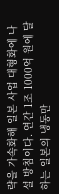략을 가속화해 일본 사업 대형화에 나설 방침이다. 연간 1조 1000억 원에 달하는 일본의 냉동만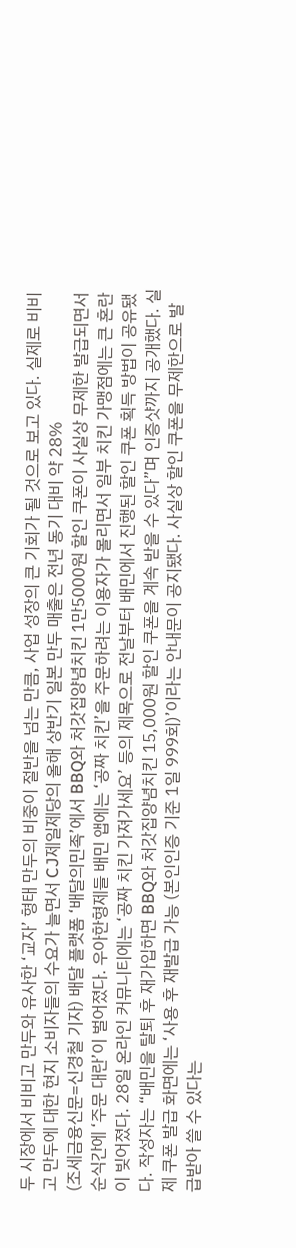두 시장에서 비비고 만두와 유사한 ‘교자’ 형태 만두의 비중이 절반을 넘는 만큼, 사업 성장의 큰 기회가 될 것으로 보고 있다. 실제로 비비고 만두에 대한 현지 소비자들의 수요가 늘면서 CJ제일제당의 올해 상반기 일본 만두 매출은 전년 동기 대비 약 28%
(조세금융신문=신경철 기자) 배달 플랫폼 ‘배달의민족’에서 BBQ와 처갓집양념치킨 1만5000원 할인 쿠폰이 사실상 무제한 발급되면서 순식간에 ‘주문 대란’이 벌어졌다. 우아한형제들 배민 앱에는 ‘공짜 치킨’을 주문하려는 이용자가 몰리면서 일부 치킨 가맹점에는 큰 혼란이 빚어졌다. 28일 온라인 커뮤니티에는 ‘공짜 치킨 가져가세요’ 등의 제목으로 전날부터 배민에서 진행된 할인 쿠폰 획득 방법이 공유됐다. 작성자는 “배민을 탈퇴 후 재가입하면 BBQ와 처갓집양념치킨 15,000원 할인 쿠폰을 계속 받을 수 있다”며 인증샷까지 공개했다. 실제 쿠폰 발급 화면에는 ‘사용 후 재발급 가능 (본인인증 기준 1일 999회)’이라는 안내문이 공지됐다. 사실상 할인 쿠폰을 무제한으로 발급받아 쓸 수 있다는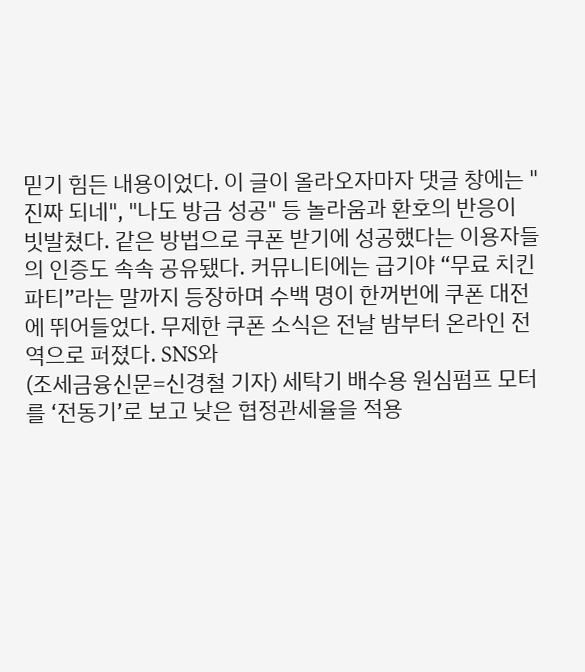믿기 힘든 내용이었다. 이 글이 올라오자마자 댓글 창에는 "진짜 되네", "나도 방금 성공" 등 놀라움과 환호의 반응이 빗발쳤다. 같은 방법으로 쿠폰 받기에 성공했다는 이용자들의 인증도 속속 공유됐다. 커뮤니티에는 급기야 “무료 치킨 파티”라는 말까지 등장하며 수백 명이 한꺼번에 쿠폰 대전에 뛰어들었다. 무제한 쿠폰 소식은 전날 밤부터 온라인 전역으로 퍼졌다. SNS와
(조세금융신문=신경철 기자) 세탁기 배수용 원심펌프 모터를 ‘전동기’로 보고 낮은 협정관세율을 적용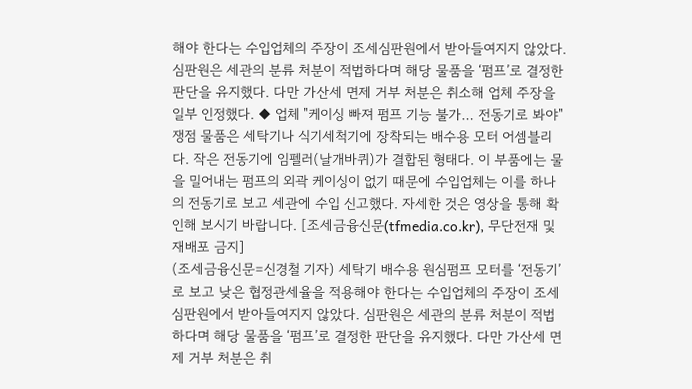해야 한다는 수입업체의 주장이 조세심판원에서 받아들여지지 않았다. 심판원은 세관의 분류 처분이 적법하다며 해당 물품을 ‘펌프’로 결정한 판단을 유지했다. 다만 가산세 면제 거부 처분은 취소해 업체 주장을 일부 인정했다. ◆ 업체 "케이싱 빠져 펌프 기능 불가… 전동기로 봐야" 쟁점 물품은 세탁기나 식기세척기에 장착되는 배수용 모터 어셈블리다. 작은 전동기에 임펠러(날개바퀴)가 결합된 형태다. 이 부품에는 물을 밀어내는 펌프의 외곽 케이싱이 없기 때문에 수입업체는 이를 하나의 전동기로 보고 세관에 수입 신고했다. 자세한 것은 영상을 통해 확인해 보시기 바랍니다. [조세금융신문(tfmedia.co.kr), 무단전재 및 재배포 금지]
(조세금융신문=신경철 기자) 세탁기 배수용 원심펌프 모터를 ‘전동기’로 보고 낮은 협정관세율을 적용해야 한다는 수입업체의 주장이 조세심판원에서 받아들여지지 않았다. 심판원은 세관의 분류 처분이 적법하다며 해당 물품을 ‘펌프’로 결정한 판단을 유지했다. 다만 가산세 면제 거부 처분은 취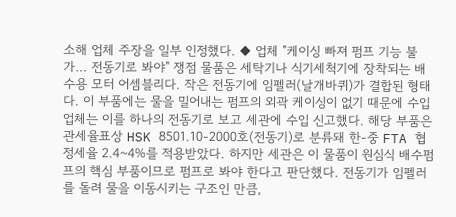소해 업체 주장을 일부 인정했다. ◆ 업체 "케이싱 빠져 펌프 기능 불가… 전동기로 봐야" 쟁점 물품은 세탁기나 식기세척기에 장착되는 배수용 모터 어셈블리다. 작은 전동기에 임펠러(날개바퀴)가 결합된 형태다. 이 부품에는 물을 밀어내는 펌프의 외곽 케이싱이 없기 때문에 수입업체는 이를 하나의 전동기로 보고 세관에 수입 신고했다. 해당 부품은 관세율표상 HSK 8501.10-2000호(전동기)로 분류돼 한-중 FTA 협정세율 2.4~4%를 적용받았다. 하지만 세관은 이 물품이 원심식 배수펌프의 핵심 부품이므로 펌프로 봐야 한다고 판단했다. 전동기가 임펠러를 돌려 물을 이동시키는 구조인 만큼,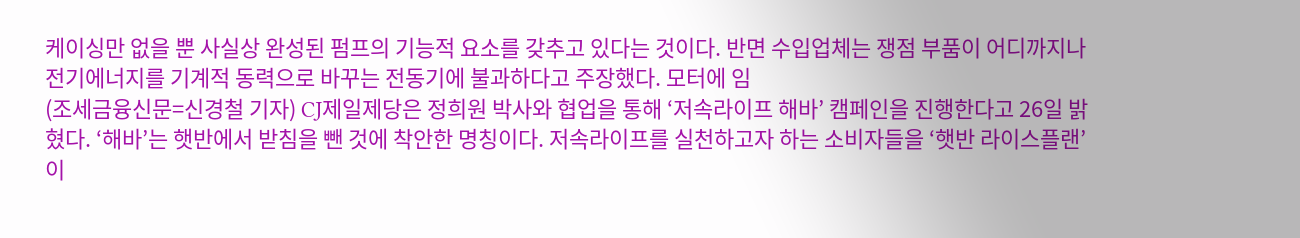케이싱만 없을 뿐 사실상 완성된 펌프의 기능적 요소를 갖추고 있다는 것이다. 반면 수입업체는 쟁점 부품이 어디까지나 전기에너지를 기계적 동력으로 바꾸는 전동기에 불과하다고 주장했다. 모터에 임
(조세금융신문=신경철 기자) CJ제일제당은 정희원 박사와 협업을 통해 ‘저속라이프 해바’ 캠페인을 진행한다고 26일 밝혔다. ‘해바’는 햇반에서 받침을 뺀 것에 착안한 명칭이다. 저속라이프를 실천하고자 하는 소비자들을 ‘햇반 라이스플랜’이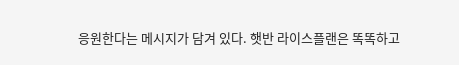응원한다는 메시지가 담겨 있다. 햇반 라이스플랜은 똑똑하고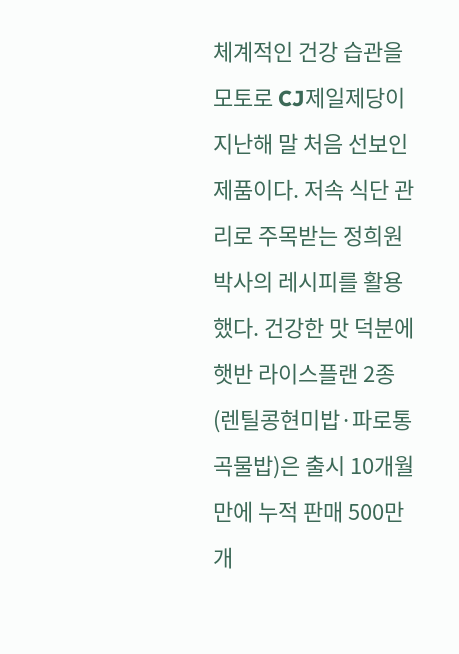체계적인 건강 습관을 모토로 CJ제일제당이 지난해 말 처음 선보인 제품이다. 저속 식단 관리로 주목받는 정희원 박사의 레시피를 활용했다. 건강한 맛 덕분에 햇반 라이스플랜 2종(렌틸콩현미밥·파로통곡물밥)은 출시 10개월 만에 누적 판매 500만개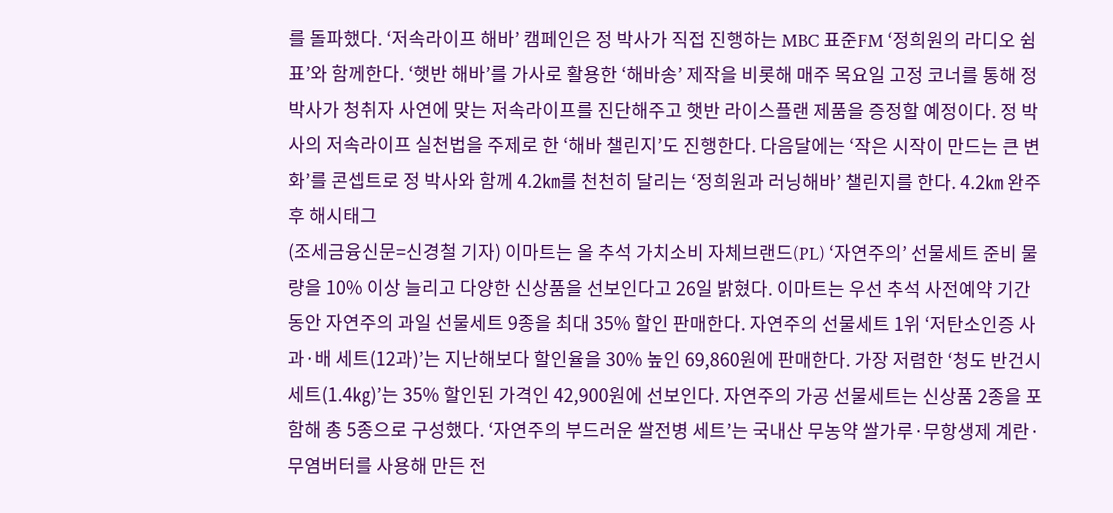를 돌파했다. ‘저속라이프 해바’ 캠페인은 정 박사가 직접 진행하는 MBC 표준FM ‘정희원의 라디오 쉼표’와 함께한다. ‘햇반 해바’를 가사로 활용한 ‘해바송’ 제작을 비롯해 매주 목요일 고정 코너를 통해 정 박사가 청취자 사연에 맞는 저속라이프를 진단해주고 햇반 라이스플랜 제품을 증정할 예정이다. 정 박사의 저속라이프 실천법을 주제로 한 ‘해바 챌린지’도 진행한다. 다음달에는 ‘작은 시작이 만드는 큰 변화’를 콘셉트로 정 박사와 함께 4.2㎞를 천천히 달리는 ‘정희원과 러닝해바’ 챌린지를 한다. 4.2㎞ 완주 후 해시태그
(조세금융신문=신경철 기자) 이마트는 올 추석 가치소비 자체브랜드(PL) ‘자연주의’ 선물세트 준비 물량을 10% 이상 늘리고 다양한 신상품을 선보인다고 26일 밝혔다. 이마트는 우선 추석 사전예약 기간 동안 자연주의 과일 선물세트 9종을 최대 35% 할인 판매한다. 자연주의 선물세트 1위 ‘저탄소인증 사과·배 세트(12과)’는 지난해보다 할인율을 30% 높인 69,860원에 판매한다. 가장 저렴한 ‘청도 반건시 세트(1.4㎏)’는 35% 할인된 가격인 42,900원에 선보인다. 자연주의 가공 선물세트는 신상품 2종을 포함해 총 5종으로 구성했다. ‘자연주의 부드러운 쌀전병 세트’는 국내산 무농약 쌀가루·무항생제 계란·무염버터를 사용해 만든 전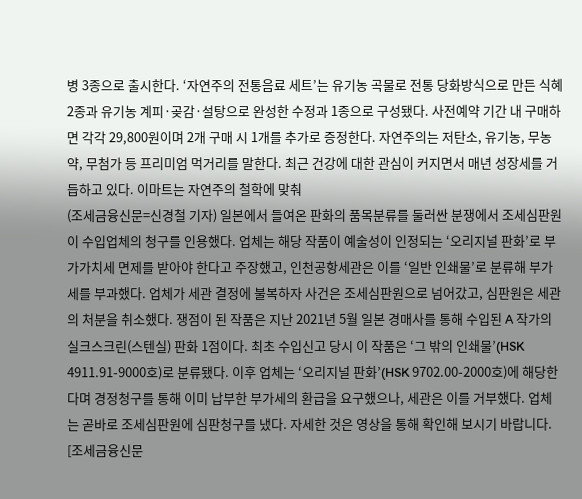병 3종으로 출시한다. ‘자연주의 전통음료 세트’는 유기농 곡물로 전통 당화방식으로 만든 식혜 2종과 유기농 계피·곶감·설탕으로 완성한 수정과 1종으로 구성됐다. 사전예약 기간 내 구매하면 각각 29,800원이며 2개 구매 시 1개를 추가로 증정한다. 자연주의는 저탄소, 유기농, 무농약, 무첨가 등 프리미엄 먹거리를 말한다. 최근 건강에 대한 관심이 커지면서 매년 성장세를 거듭하고 있다. 이마트는 자연주의 철학에 맞춰
(조세금융신문=신경철 기자) 일본에서 들여온 판화의 품목분류를 둘러싼 분쟁에서 조세심판원이 수입업체의 청구를 인용했다. 업체는 해당 작품이 예술성이 인정되는 ‘오리지널 판화’로 부가가치세 면제를 받아야 한다고 주장했고, 인천공항세관은 이를 ‘일반 인쇄물’로 분류해 부가세를 부과했다. 업체가 세관 결정에 불복하자 사건은 조세심판원으로 넘어갔고, 심판원은 세관의 처분을 취소했다. 쟁점이 된 작품은 지난 2021년 5월 일본 경매사를 통해 수입된 A 작가의 실크스크린(스텐실) 판화 1점이다. 최초 수입신고 당시 이 작품은 ‘그 밖의 인쇄물’(HSK 4911.91-9000호)로 분류됐다. 이후 업체는 ‘오리지널 판화’(HSK 9702.00-2000호)에 해당한다며 경정청구를 통해 이미 납부한 부가세의 환급을 요구했으나, 세관은 이를 거부했다. 업체는 곧바로 조세심판원에 심판청구를 냈다. 자세한 것은 영상을 통해 확인해 보시기 바랍니다. [조세금융신문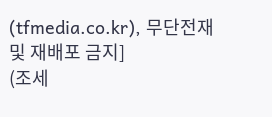(tfmedia.co.kr), 무단전재 및 재배포 금지]
(조세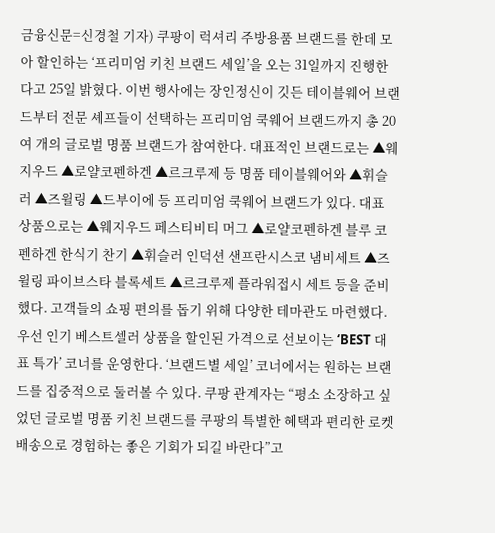금융신문=신경철 기자) 쿠팡이 럭셔리 주방용품 브랜드를 한데 모아 할인하는 ‘프리미엄 키친 브랜드 세일’을 오는 31일까지 진행한다고 25일 밝혔다. 이번 행사에는 장인정신이 깃든 테이블웨어 브랜드부터 전문 셰프들이 선택하는 프리미엄 쿡웨어 브랜드까지 총 20여 개의 글로벌 명품 브랜드가 참여한다. 대표적인 브랜드로는 ▲웨지우드 ▲로얄코펜하겐 ▲르크루제 등 명품 테이블웨어와 ▲휘슬러 ▲즈윌링 ▲드부이에 등 프리미엄 쿡웨어 브랜드가 있다. 대표 상품으로는 ▲웨지우드 페스티비티 머그 ▲로얄코펜하겐 블루 코펜하겐 한식기 찬기 ▲휘슬러 인덕션 샌프란시스코 냄비세트 ▲즈윌링 파이브스타 블록세트 ▲르크루제 플라워접시 세트 등을 준비했다. 고객들의 쇼핑 편의를 돕기 위해 다양한 테마관도 마련했다. 우선 인기 베스트셀러 상품을 할인된 가격으로 선보이는 ‘BEST 대표 특가’ 코너를 운영한다. ‘브랜드별 세일’ 코너에서는 원하는 브랜드를 집중적으로 둘러볼 수 있다. 쿠팡 관계자는 “평소 소장하고 싶었던 글로벌 명품 키친 브랜드를 쿠팡의 특별한 혜택과 편리한 로켓배송으로 경험하는 좋은 기회가 되길 바란다”고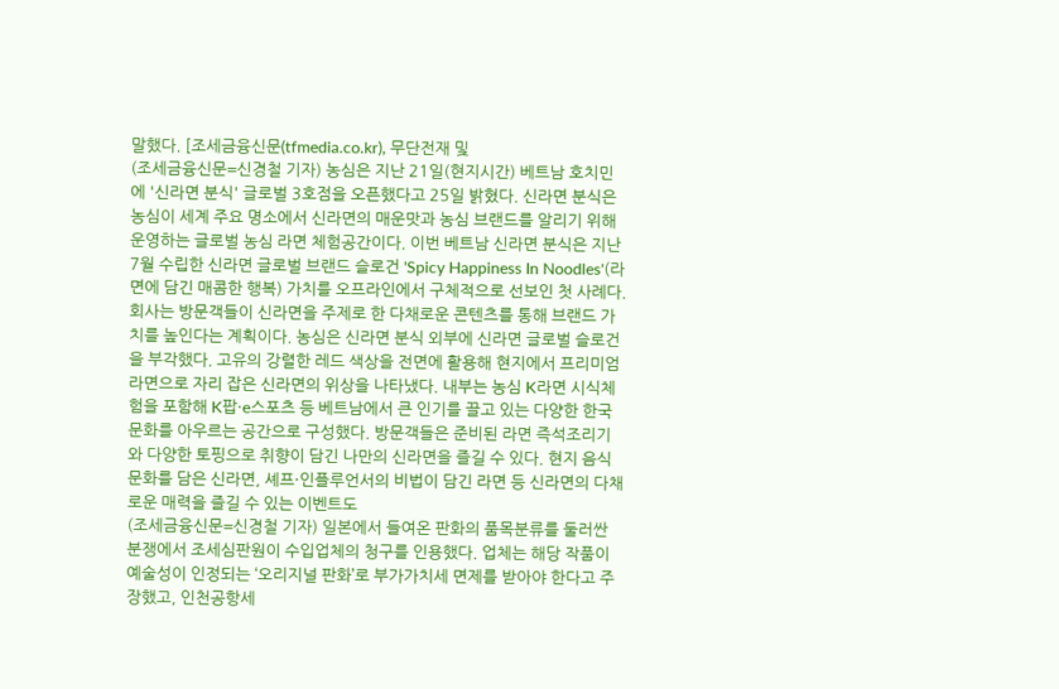말했다. [조세금융신문(tfmedia.co.kr), 무단전재 및
(조세금융신문=신경철 기자) 농심은 지난 21일(현지시간) 베트남 호치민에 '신라면 분식' 글로벌 3호점을 오픈했다고 25일 밝혔다. 신라면 분식은 농심이 세계 주요 명소에서 신라면의 매운맛과 농심 브랜드를 알리기 위해 운영하는 글로벌 농심 라면 체험공간이다. 이번 베트남 신라면 분식은 지난 7월 수립한 신라면 글로벌 브랜드 슬로건 'Spicy Happiness In Noodles'(라면에 담긴 매콤한 행복) 가치를 오프라인에서 구체적으로 선보인 첫 사례다. 회사는 방문객들이 신라면을 주제로 한 다채로운 콘텐츠를 통해 브랜드 가치를 높인다는 계획이다. 농심은 신라면 분식 외부에 신라면 글로벌 슬로건을 부각했다. 고유의 강렬한 레드 색상을 전면에 활용해 현지에서 프리미엄 라면으로 자리 잡은 신라면의 위상을 나타냈다. 내부는 농심 K라면 시식체험을 포함해 K팝·e스포츠 등 베트남에서 큰 인기를 끌고 있는 다양한 한국 문화를 아우르는 공간으로 구성했다. 방문객들은 준비된 라면 즉석조리기와 다양한 토핑으로 취향이 담긴 나만의 신라면을 즐길 수 있다. 현지 음식문화를 담은 신라면, 셰프·인플루언서의 비법이 담긴 라면 등 신라면의 다채로운 매력을 즐길 수 있는 이벤트도
(조세금융신문=신경철 기자) 일본에서 들여온 판화의 품목분류를 둘러싼 분쟁에서 조세심판원이 수입업체의 청구를 인용했다. 업체는 해당 작품이 예술성이 인정되는 ‘오리지널 판화’로 부가가치세 면제를 받아야 한다고 주장했고, 인천공항세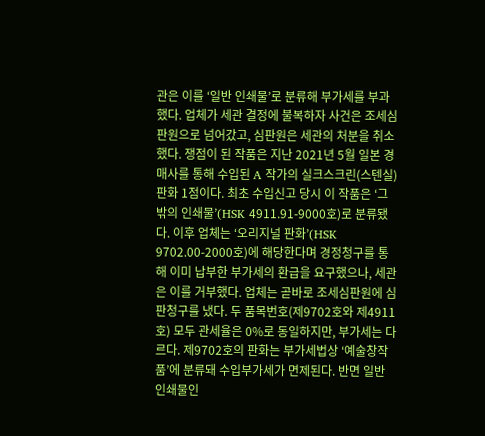관은 이를 ‘일반 인쇄물’로 분류해 부가세를 부과했다. 업체가 세관 결정에 불복하자 사건은 조세심판원으로 넘어갔고, 심판원은 세관의 처분을 취소했다. 쟁점이 된 작품은 지난 2021년 5월 일본 경매사를 통해 수입된 A 작가의 실크스크린(스텐실) 판화 1점이다. 최초 수입신고 당시 이 작품은 ‘그 밖의 인쇄물’(HSK 4911.91-9000호)로 분류됐다. 이후 업체는 ‘오리지널 판화’(HSK 9702.00-2000호)에 해당한다며 경정청구를 통해 이미 납부한 부가세의 환급을 요구했으나, 세관은 이를 거부했다. 업체는 곧바로 조세심판원에 심판청구를 냈다. 두 품목번호(제9702호와 제4911호) 모두 관세율은 0%로 동일하지만, 부가세는 다르다. 제9702호의 판화는 부가세법상 ‘예술창작품’에 분류돼 수입부가세가 면제된다. 반면 일반 인쇄물인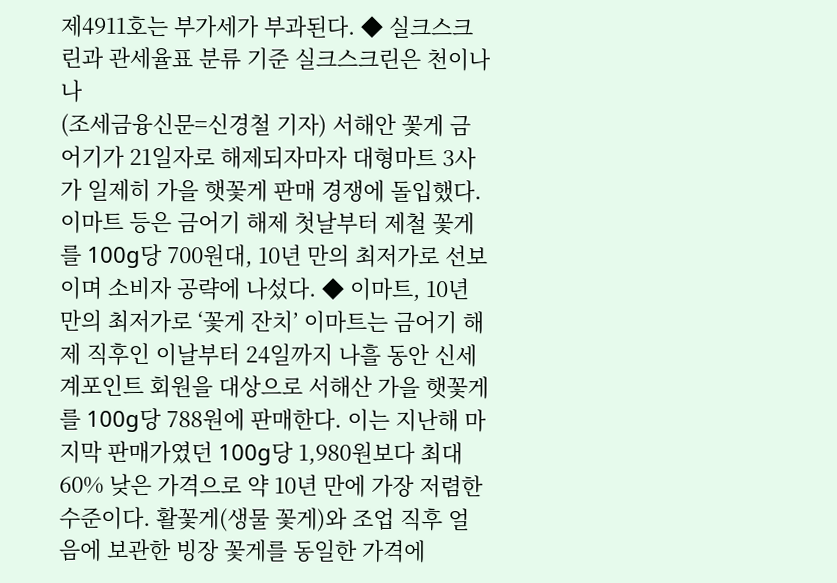제4911호는 부가세가 부과된다. ◆ 실크스크린과 관세율표 분류 기준 실크스크린은 천이나 나
(조세금융신문=신경철 기자) 서해안 꽃게 금어기가 21일자로 해제되자마자 대형마트 3사가 일제히 가을 햇꽃게 판매 경쟁에 돌입했다. 이마트 등은 금어기 해제 첫날부터 제철 꽃게를 100g당 700원대, 10년 만의 최저가로 선보이며 소비자 공략에 나섰다. ◆ 이마트, 10년 만의 최저가로 ‘꽃게 잔치’ 이마트는 금어기 해제 직후인 이날부터 24일까지 나흘 동안 신세계포인트 회원을 대상으로 서해산 가을 햇꽃게를 100g당 788원에 판매한다. 이는 지난해 마지막 판매가였던 100g당 1,980원보다 최대 60% 낮은 가격으로 약 10년 만에 가장 저렴한 수준이다. 활꽃게(생물 꽃게)와 조업 직후 얼음에 보관한 빙장 꽃게를 동일한 가격에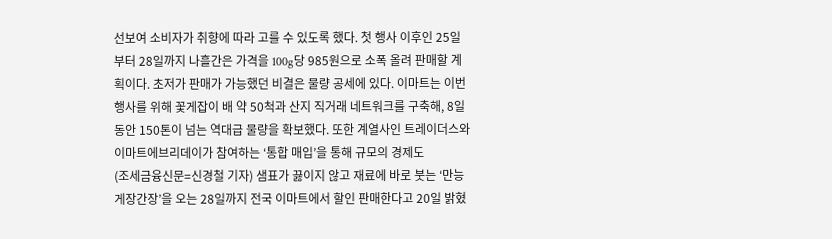선보여 소비자가 취향에 따라 고를 수 있도록 했다. 첫 행사 이후인 25일부터 28일까지 나흘간은 가격을 100g당 985원으로 소폭 올려 판매할 계획이다. 초저가 판매가 가능했던 비결은 물량 공세에 있다. 이마트는 이번 행사를 위해 꽃게잡이 배 약 50척과 산지 직거래 네트워크를 구축해, 8일 동안 150톤이 넘는 역대급 물량을 확보했다. 또한 계열사인 트레이더스와 이마트에브리데이가 참여하는 ‘통합 매입’을 통해 규모의 경제도
(조세금융신문=신경철 기자) 샘표가 끓이지 않고 재료에 바로 붓는 ‘만능게장간장’을 오는 28일까지 전국 이마트에서 할인 판매한다고 20일 밝혔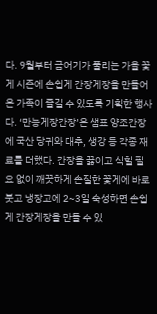다. 9월부터 금어기가 풀리는 가을 꽃게 시즌에 손쉽게 간장게장을 만들어 온 가족이 즐길 수 있도록 기획한 행사다. ‘만능게장간장’은 샘표 양조간장에 국산 당귀와 대추, 생강 등 각종 재료를 더했다. 간장을 끓이고 식힐 필요 없이 깨끗하게 손질한 꽃게에 바로 붓고 냉장고에 2~3일 숙성하면 손쉽게 간장게장을 만들 수 있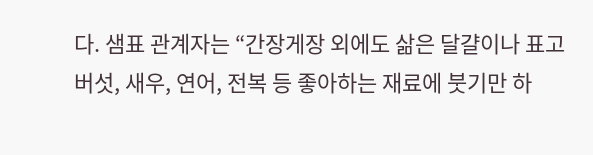다. 샘표 관계자는 “간장게장 외에도 삶은 달걀이나 표고버섯, 새우, 연어, 전복 등 좋아하는 재료에 붓기만 하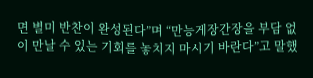면 별미 반찬이 완성된다”며 “만능게장간장을 부담 없이 만날 수 있는 기회를 놓치지 마시기 바란다”고 말했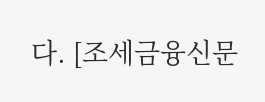다. [조세금융신문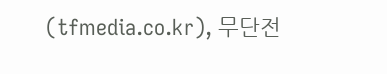(tfmedia.co.kr), 무단전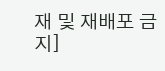재 및 재배포 금지]